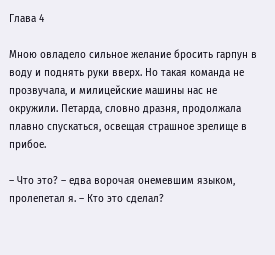Глава 4

Мною овладело сильное желание бросить гарпун в воду и поднять руки вверх. Но такая команда не прозвучала, и милицейские машины нас не окружили. Петарда, словно дразня, продолжала плавно спускаться, освещая страшное зрелище в прибое.

– Что это? – едва ворочая онемевшим языком, пролепетал я. – Кто это сделал?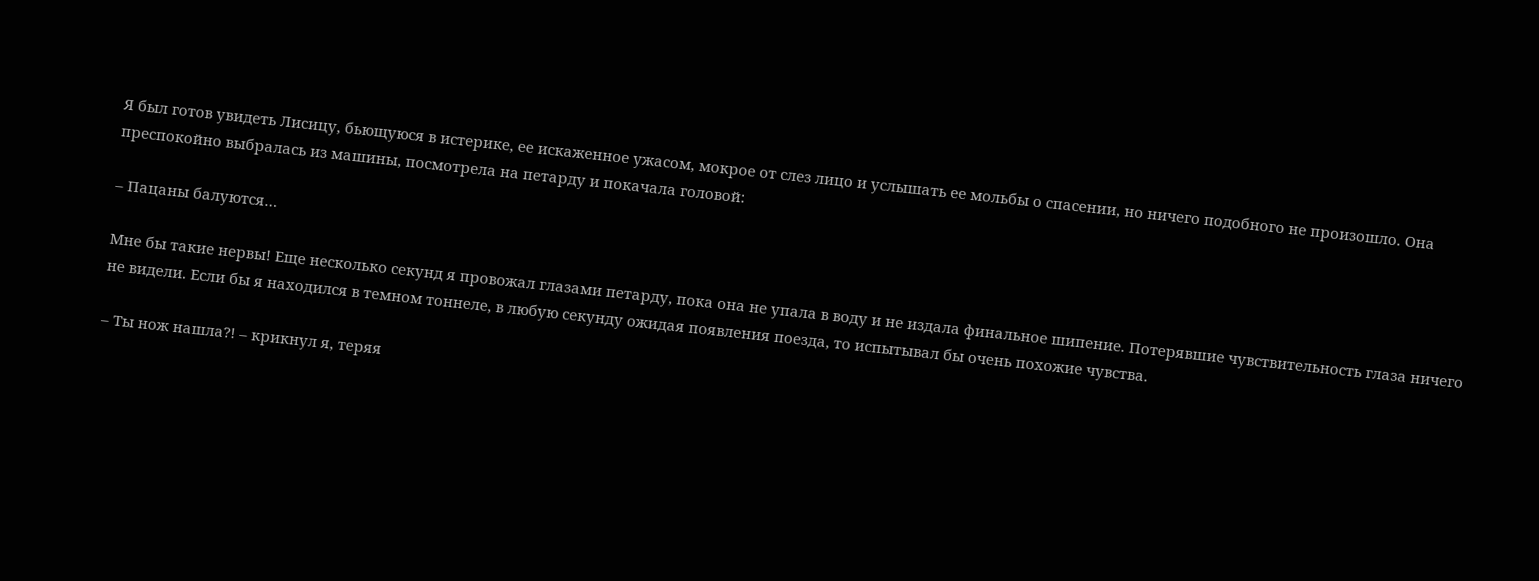Я был готов увидеть Лисицу, бьющуюся в истерике, ее искаженное ужасом, мокрое от слез лицо и услышать ее мольбы о спасении, но ничего подобного не произошло. Она преспокойно выбралась из машины, посмотрела на петарду и покачала головой:

– Пацаны балуются…

Мне бы такие нервы! Еще несколько секунд я провожал глазами петарду, пока она не упала в воду и не издала финальное шипение. Потерявшие чувствительность глаза ничего не видели. Если бы я находился в темном тоннеле, в любую секунду ожидая появления поезда, то испытывал бы очень похожие чувства.

– Ты нож нашла?! – крикнул я, теряя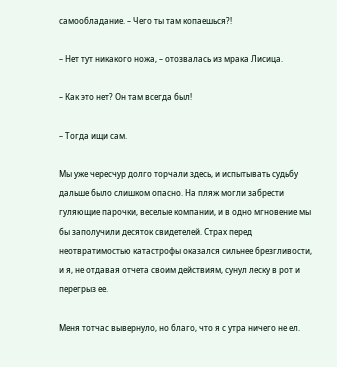самообладание. – Чего ты там копаешься?!

– Нет тут никакого ножа, – отозвалась из мрака Лисица.

– Как это нет? Он там всегда был!

– Тогда ищи сам.

Мы уже чересчур долго торчали здесь, и испытывать судьбу дальше было слишком опасно. На пляж могли забрести гуляющие парочки, веселые компании, и в одно мгновение мы бы заполучили десяток свидетелей. Страх перед неотвратимостью катастрофы оказался сильнее брезгливости, и я, не отдавая отчета своим действиям, сунул леску в рот и перегрыз ее.

Меня тотчас вывернуло, но благо, что я с утра ничего не ел.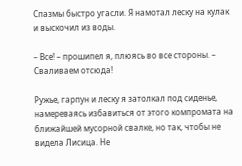Спазмы быстро угасли. Я намотал леску на кулак и выскочил из воды.

– Все! – прошипел я, плюясь во все стороны. – Сваливаем отсюда!

Ружье, гарпун и леску я затолкал под сиденье, намереваясь избавиться от этого компромата на ближайшей мусорной свалке, но так, чтобы не видела Лисица. Не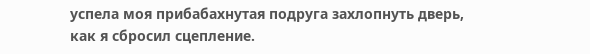успела моя прибабахнутая подруга захлопнуть дверь, как я сбросил сцепление.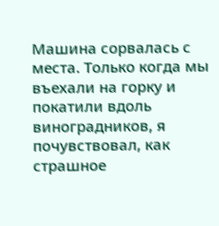Машина сорвалась с места. Только когда мы въехали на горку и покатили вдоль виноградников, я почувствовал, как страшное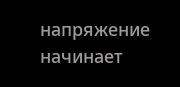напряжение начинает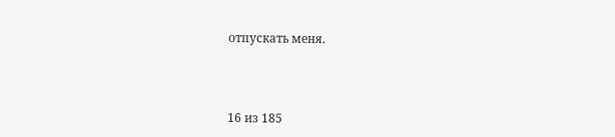отпускать меня.



16 из 185